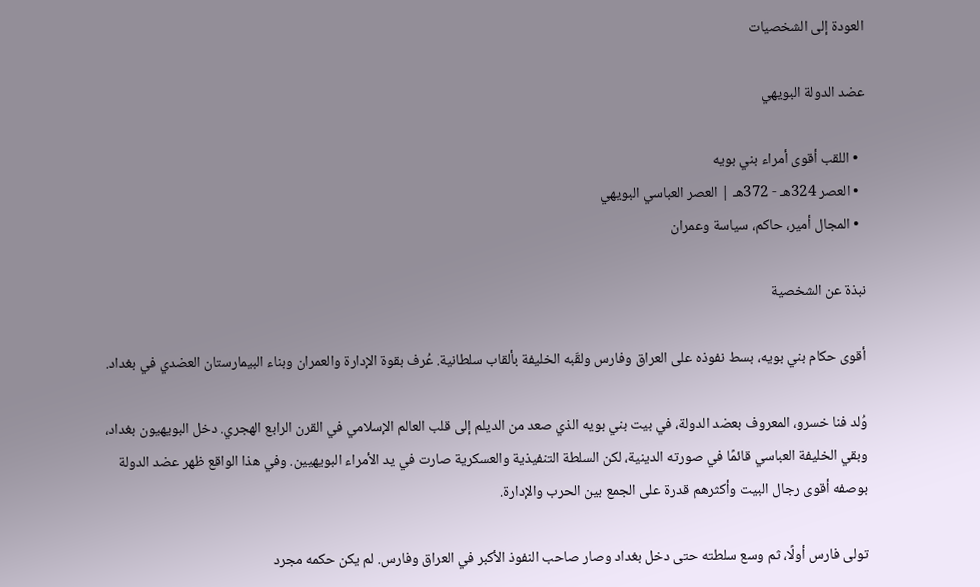العودة إلى الشخصيات

عضد الدولة البويهي

  • اللقب أقوى أمراء بني بويه
  • العصر 324هـ - 372هـ | العصر العباسي البويهي
  • المجال أمير، حاكم، سياسة وعمران

نبذة عن الشخصية

أقوى حكام بني بويه، بسط نفوذه على العراق وفارس ولقّبه الخليفة بألقاب سلطانية. عُرف بقوة الإدارة والعمران وبناء البيمارستان العضدي في بغداد.

وُلد فنا خسرو، المعروف بعضد الدولة، في بيت بني بويه الذي صعد من الديلم إلى قلب العالم الإسلامي في القرن الرابع الهجري. دخل البويهيون بغداد، وبقي الخليفة العباسي قائمًا في صورته الدينية، لكن السلطة التنفيذية والعسكرية صارت في يد الأمراء البويهيين. وفي هذا الواقع ظهر عضد الدولة بوصفه أقوى رجال البيت وأكثرهم قدرة على الجمع بين الحرب والإدارة.

تولى فارس أولًا، ثم وسع سلطته حتى دخل بغداد وصار صاحب النفوذ الأكبر في العراق وفارس. لم يكن حكمه مجرد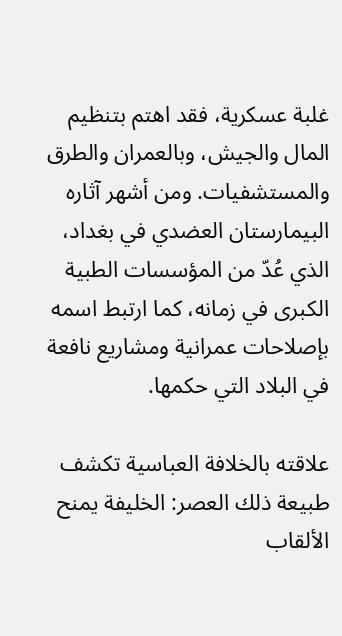غلبة عسكرية، فقد اهتم بتنظيم المال والجيش، وبالعمران والطرق والمستشفيات. ومن أشهر آثاره البيمارستان العضدي في بغداد، الذي عُدّ من المؤسسات الطبية الكبرى في زمانه، كما ارتبط اسمه بإصلاحات عمرانية ومشاريع نافعة في البلاد التي حكمها.

علاقته بالخلافة العباسية تكشف طبيعة ذلك العصر: الخليفة يمنح الألقاب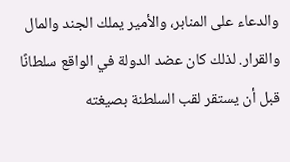والدعاء على المنابر، والأمير يملك الجند والمال والقرار. لذلك كان عضد الدولة في الواقع سلطانًا قبل أن يستقر لقب السلطنة بصيغته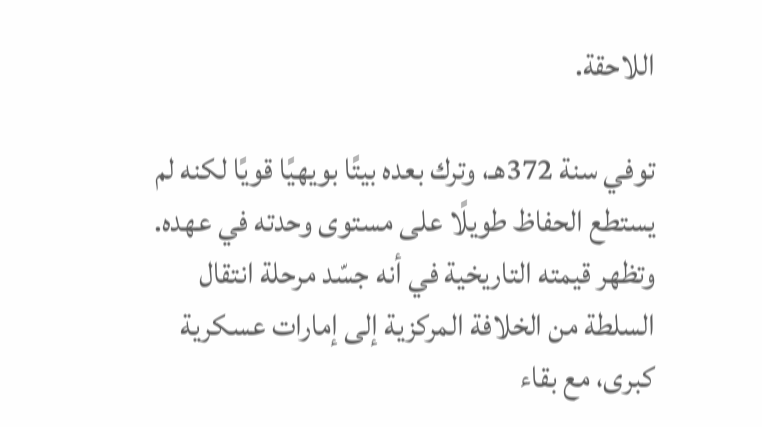اللاحقة.

توفي سنة 372هـ، وترك بعده بيتًا بويهيًا قويًا لكنه لم يستطع الحفاظ طويلًا على مستوى وحدته في عهده. وتظهر قيمته التاريخية في أنه جسّد مرحلة انتقال السلطة من الخلافة المركزية إلى إمارات عسكرية كبرى، مع بقاء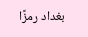بغداد رمزًا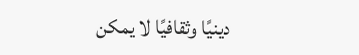دينيًا وثقافيًا لا يمكن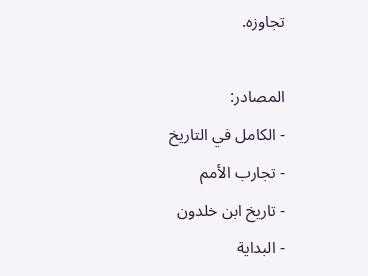تجاوزه.

المصادر:
- الكامل في التاريخ
- تجارب الأمم
- تاريخ ابن خلدون
- البداية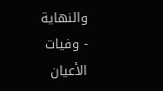والنهاية
- وفيات الأعيان